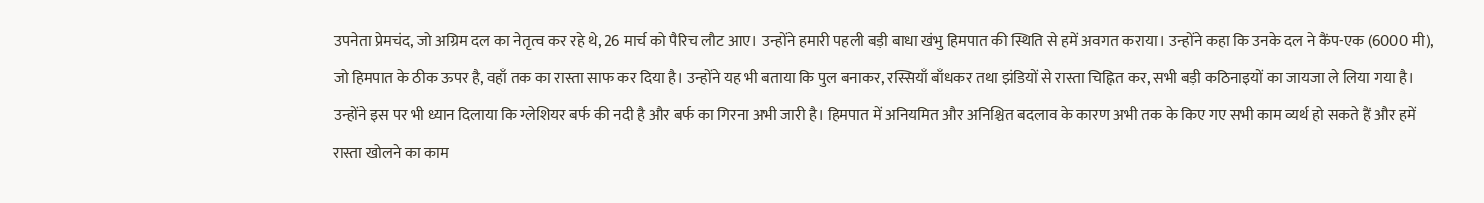उपनेता प्रेमचंद, जो अग्रिम दल का नेतृत्व कर रहे थे, 26 मार्च को पैरिच लौट आए। उन्होंने हमारी पहली बड़ी बाधा खंभु हिमपात की स्थिति से हमें अवगत कराया। उन्होंने कहा कि उनके दल ने कैंप-एक (6000 मी), जो हिमपात के ठीक ऊपर है, वहाँ तक का रास्ता साफ कर दिया है। उन्होंने यह भी बताया कि पुल बनाकर, रस्सियाँ बाँधकर तथा झंडियों से रास्ता चिह्नित कर, सभी बड़ी कठिनाइयों का जायजा ले लिया गया है। उन्होंने इस पर भी ध्यान दिलाया कि ग्लेशियर बर्फ की नदी है और बर्फ का गिरना अभी जारी है। हिमपात में अनियमित और अनिश्चित बदलाव के कारण अभी तक के किए गए सभी काम व्यर्थ हो सकते हैं और हमें रास्ता खोलने का काम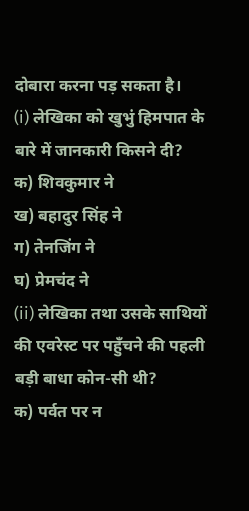दोबारा करना पड़ सकता है।
(i) लेखिका को खुभुं हिमपात के बारे में जानकारी किसने दी?
क) शिवकुमार ने
ख) बहादुर सिंह ने
ग) तेनजिंग ने
घ) प्रेमचंद ने
(ii) लेखिका तथा उसके साथियों की एवरेस्ट पर पहुँचने की पहली बड़ी बाधा कोन-सी थी?
क) पर्वत पर न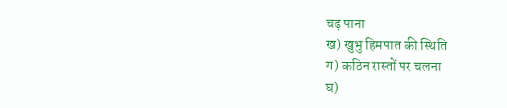चढ़ पाना
ख) खुभु हिमपात की स्थिति
ग) कठिन रास्तों पर चलना
घ)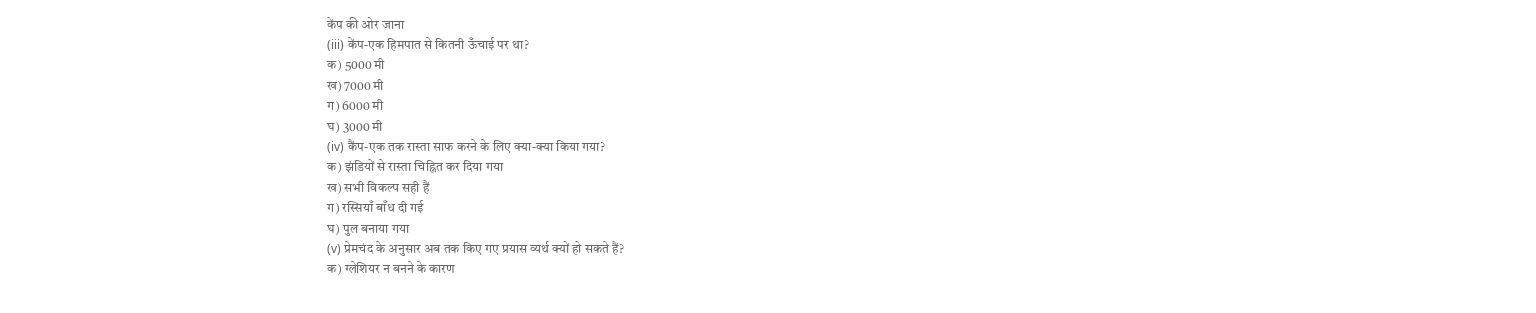केंप की ओर जाना
(iii) केंप-एक हिमपात से कितनी ऊँचाई पर था?
क) 5000 मी
ख) 7000 मी
ग) 6000 मी
घ) 3000 मी
(iv) कैंप-एक तक रास्ता साफ करने के लिए क्या-क्या किया गया?
क) झंडियों से रास्ता चिह्नित कर दिया गया
ख) सभी विकल्प सही हैं
ग) रस्सियाँ बाँध दी गई
घ) पुल बनाया गया
(v) प्रेमचंद के अनुसार अब तक किए गए प्रयास व्यर्थ क्यों हो सकते हैं?
क) ग्लेशियर न बनने के कारण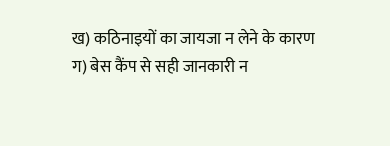ख) कठिनाइयों का जायजा न लेने के कारण
ग) बेस कैंप से सही जानकारी न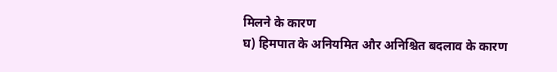मिलने के कारण
घ) हिमपात के अनियमित और अनिश्चित बदलाव के कारण